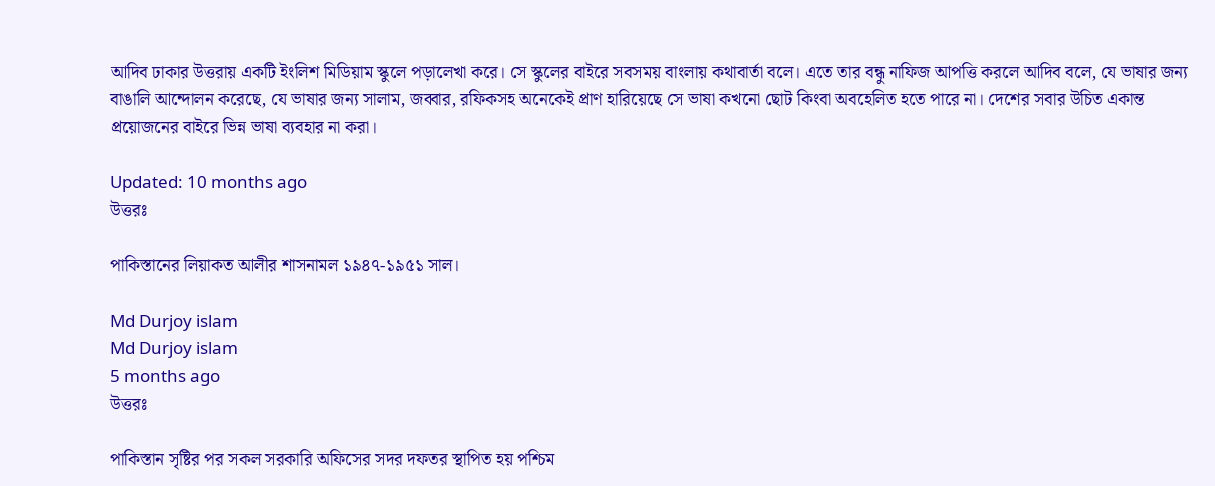আদিব ঢাকার উত্তরায় একটি ইংলিশ মিডিয়াম স্কুলে পড়ালেখা করে। সে স্কুলের বাইরে সবসময় বাংলায় কথাবার্তা বলে। এতে তার বন্ধু নাফিজ আপত্তি করলে আদিব বলে, যে ভাষার জন্য বাঙালি আন্দোলন করেছে, যে ভাষার জন্য সালাম, জব্বার, রফিকসহ অনেকেই প্রাণ হারিয়েছে সে ভাষা কখনো ছোট কিংবা অবহেলিত হতে পারে না। দেশের সবার উচিত একান্ত প্রয়োজনের বাইরে ভিন্ন ভাষা ব্যবহার না করা।

Updated: 10 months ago
উত্তরঃ

পাকিস্তানের লিয়াকত আলীর শাসনামল ১৯৪৭-১৯৫১ সাল।

Md Durjoy islam
Md Durjoy islam
5 months ago
উত্তরঃ

পাকিস্তান সৃষ্টির পর সকল সরকারি অফিসের সদর দফতর স্থাপিত হয় পশ্চিম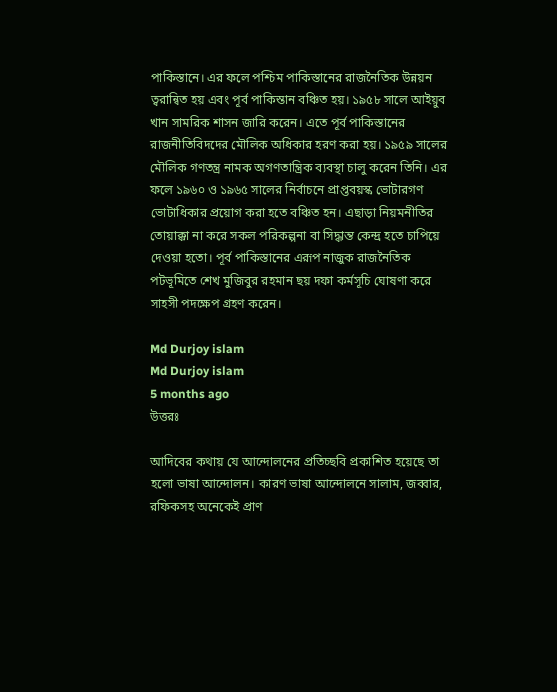পাকিস্তানে। এর ফলে পশ্চিম পাকিস্তানের রাজনৈতিক উন্নয়ন ত্বরান্বিত হয় এবং পূর্ব পাকিস্তান বঞ্চিত হয়। ১৯৫৮ সালে আইয়ুব খান সামরিক শাসন জারি করেন। এতে পূর্ব পাকিস্তানের রাজনীতিবিদদের মৌলিক অধিকার হরণ করা হয়। ১৯৫৯ সালের মৌলিক গণতন্ত্র নামক অগণতান্ত্রিক ব্যবস্থা চালু করেন তিনি। এর ফলে ১৯৬০ ও ১৯৬৫ সালের নির্বাচনে প্রাপ্তবয়স্ক ভোটারগণ ভোটাধিকার প্রয়োগ করা হতে বঞ্চিত হন। এছাড়া নিয়মনীতির তোয়াক্কা না করে সকল পরিকল্পনা বা সিদ্ধান্ত কেন্দ্র হতে চাপিয়ে দেওয়া হতো। পূর্ব পাকিস্তানের এরূপ নাজুক রাজনৈতিক পটভূমিতে শেখ মুজিবুর রহমান ছয় দফা কর্মসূচি ঘোষণা করে সাহসী পদক্ষেপ গ্রহণ করেন।

Md Durjoy islam
Md Durjoy islam
5 months ago
উত্তরঃ

আদিবের কথায় যে আন্দোলনের প্রতিচ্ছবি প্রকাশিত হয়েছে তা হলো ভাষা আন্দোলন। কারণ ভাষা আন্দোলনে সালাম, জব্বার, রফিকসহ অনেকেই প্রাণ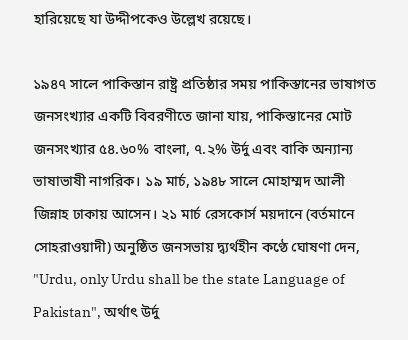হারিয়েছে যা উদ্দীপকেও উল্লেখ রয়েছে।

১৯৪৭ সালে পাকিস্তান রাষ্ট্র প্রতিষ্ঠার সময় পাকিস্তানের ভাষাগত জনসংখ্যার একটি বিবরণীতে জানা যায়, পাকিস্তানের মোট জনসংখ্যার ৫৪.৬০% বাংলা, ৭.২% উর্দু এবং বাকি অন্যান্য ভাষাভাষী নাগরিক। ১৯ মার্চ, ১৯৪৮ সালে মোহাম্মদ আলী জিন্নাহ ঢাকায় আসেন। ২১ মার্চ রেসকোর্স ময়দানে (বর্তমানে সোহরাওয়াদী) অনুষ্ঠিত জনসভায় দ্ব্যর্থহীন কণ্ঠে ঘোষণা দেন, "Urdu, only Urdu shall be the state Language of Pakistan", অর্থাৎ উর্দু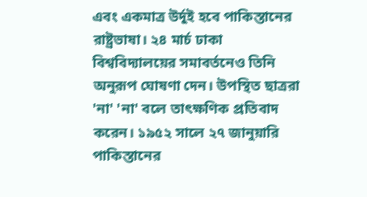এবং একমাত্র উর্দুই হবে পাকিস্তানের রাষ্ট্রভাষা। ২৪ মার্চ ঢাকা বিশ্ববিদ্যালয়ের সমাবর্তনেও তিনি অনুরূপ ঘোষণা দেন। উপস্থিত ছাত্ররা 'না' 'না' বলে তাৎক্ষণিক প্রতিবাদ করেন। ১৯৫২ সালে ২৭ জানুয়ারি পাকিস্তানের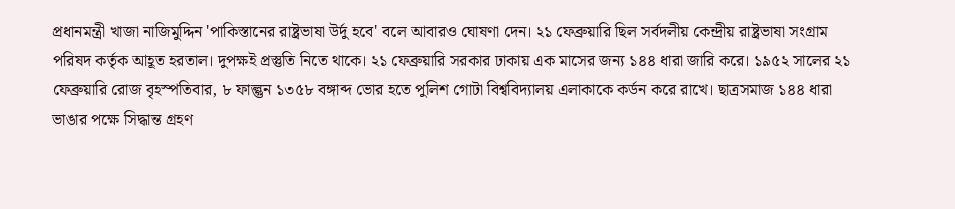প্রধানমন্ত্রী খাজা নাজিমুদ্দিন 'পাকিস্তানের রাষ্ট্রভাষা উর্দু হবে' বলে আবারও ঘোষণা দেন। ২১ ফেব্রুয়ারি ছিল সর্বদলীয় কেন্দ্রীয় রাষ্ট্রভাষা সংগ্রাম পরিষদ কর্তৃক আহূত হরতাল। দুপক্ষই প্রস্তুতি নিতে থাকে। ২১ ফেব্রুয়ারি সরকার ঢাকায় এক মাসের জন্য ১৪৪ ধারা জারি করে। ১৯৫২ সালের ২১ ফেব্রুয়ারি রোজ বৃহস্পতিবার, ৮ ফাল্গুন ১৩৫৮ বঙ্গাব্দ ভোর হতে পুলিশ গোটা বিশ্ববিদ্যালয় এলাকাকে কর্ডন করে রাখে। ছাত্রসমাজ ১৪৪ ধারা ভাঙার পক্ষে সিদ্ধান্ত গ্রহণ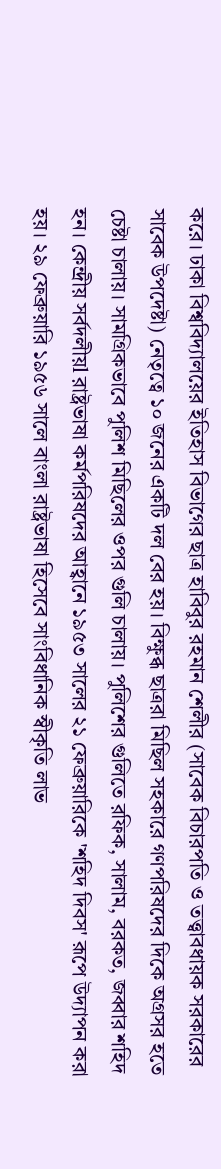করে। ঢাকা বিশ্ববিদ্যালয়ের ইতিহাস বিভাগের ছাত্র হাবিবুর রহমান শেলীর (সাবেক বিচারপতি ও তত্ত্বাবধায়ক সরকারের সাবেক উপদেষ্টা) নেতৃত্বে ১০ জনের একটি দল বের হয়। বিক্ষুব্ধ ছাত্ররা মিছিল সহকারে গণপরিষদের দিকে অগ্রসর হতে চেষ্টা চালায়। সামগ্রিকভাবে পুলিশ মিছিলের ওপর গুলি চালায়। পুলিশের গুলিতে রফিক, সালাম, বরকত, জব্বার শহিদ হন। কেন্দ্রীয় সর্বদলীয়l রাষ্ট্রভাষা কর্মপরিষদের আহ্বানে ১৯৫৩ সালের ২১ ফেব্রুয়ারিকে 'শহিদ দিবস' রূপে উদ্যাপন করা হয়। ২৯ ফেব্রুয়ারি ১৯৫৬ সালে বাংলা রাষ্ট্রভাষা হিসেবে সাংবিধানিক স্বীকৃতি লাভ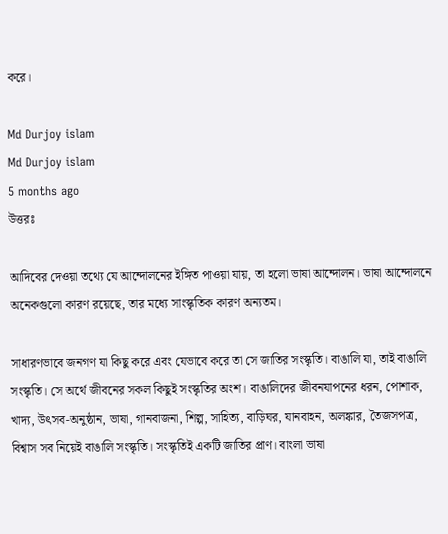করে।

Md Durjoy islam
Md Durjoy islam
5 months ago
উত্তরঃ

আদিবের দেওয়া তথ্যে যে আন্দোলনের ইঙ্গিত পাওয়া যায়, তা হলো ভাষা আন্দোলন। ভাষা আন্দোলনে অনেকগুলো কারণ রয়েছে, তার মধ্যে সাংস্কৃতিক কারণ অন্যতম।

সাধারণভাবে জনগণ যা কিছু করে এবং যেভাবে করে তা সে জাতির সংস্কৃতি। বাঙালি যা, তাই বাঙালি সংস্কৃতি। সে অর্থে জীবনের সকল কিছুই সংস্কৃতির অংশ। বাঙালিদের জীবনযাপনের ধরন, পোশাক, খাদ্য, উৎসব-অনুষ্ঠান, ভাষা, গানবাজনা, শিল্প, সাহিত্য, বাড়িঘর, যানবাহন, অলঙ্কার, তৈজসপত্র, বিশ্বাস সব নিয়েই বাঙালি সংস্কৃতি। সংস্কৃতিই একটি জাতির প্রাণ। বাংলা ভাষা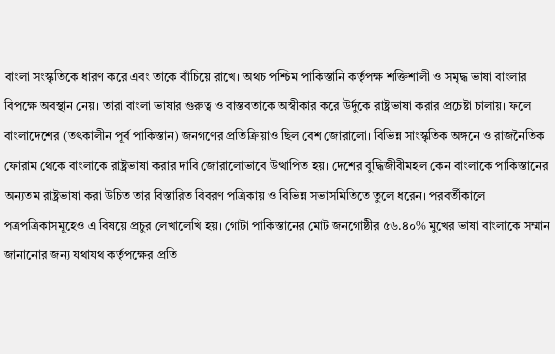বাংলা সংস্কৃতিকে ধারণ করে এবং তাকে বাঁচিয়ে রাখে। অথচ পশ্চিম পাকিস্তানি কর্তৃপক্ষ শক্তিশালী ও সমৃদ্ধ ভাষা বাংলার বিপক্ষে অবস্থান নেয়। তারা বাংলা ভাষার গুরুত্ব ও বাস্তবতাকে অস্বীকার করে উর্দুকে রাষ্ট্রভাষা করার প্রচেষ্টা চালায়। ফলে বাংলাদেশের (তৎকালীন পূর্ব পাকিস্তান) জনগণের প্রতিক্রিয়াও ছিল বেশ জোরালো। বিভিন্ন সাংস্কৃতিক অঙ্গনে ও রাজনৈতিক ফোরাম থেকে বাংলাকে রাষ্ট্রভাষা করার দাবি জোরালোভাবে উত্থাপিত হয়। দেশের বুদ্ধিজীবীমহল কেন বাংলাকে পাকিস্তানের অন্যতম রাষ্ট্রভাষা করা উচিত তার বিস্তারিত বিবরণ পত্রিকায় ও বিভিন্ন সভাসমিতিতে তুলে ধরেন। পরবর্তীকালে পত্রপত্রিকাসমূহেও এ বিষয়ে প্রচুর লেখালেখি হয়। গোটা পাকিস্তানের মোট জনগোষ্ঠীর ৫৬.৪০% মুখের ভাষা বাংলাকে সম্মান জানানোর জন্য যথাযথ কর্তৃপক্ষের প্রতি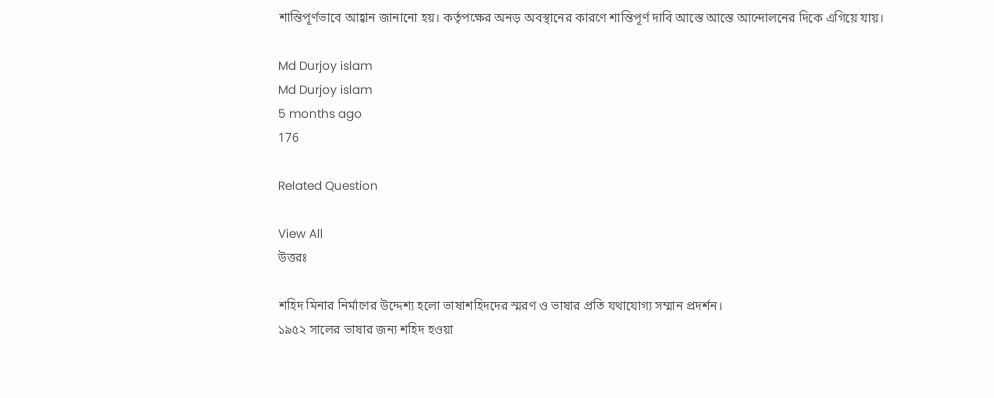শান্তিপূর্ণভাবে আহ্বান জানানো হয়। কর্তৃপক্ষের অনড় অবস্থানের কারণে শান্তিপূর্ণ দাবি আস্তে আস্তে আন্দোলনের দিকে এগিয়ে যায়।

Md Durjoy islam
Md Durjoy islam
5 months ago
176

Related Question

View All
উত্তরঃ

শহিদ মিনার নির্মাণের উদ্দেশ্য হলো ভাষাশহিদদের স্মরণ ও ভাষার প্রতি যথাযোগ্য সম্মান প্রদর্শন।
১৯৫২ সালের ভাষার জন্য শহিদ হওয়া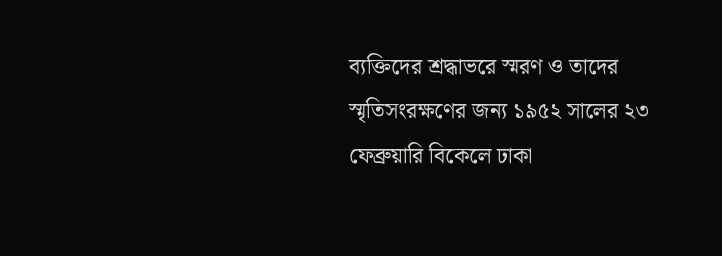ব্যক্তিদের শ্রদ্ধাভরে স্মরণ ও তাদের স্মৃতিসংরক্ষণের জন্য ১৯৫২ সালের ২৩ ফেব্রুয়ারি বিকেলে ঢাকা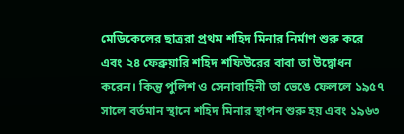মেডিকেলের ছাত্ররা প্রথম শহিদ মিনার নির্মাণ শুরু করে এবং ২৪ ফেব্রুয়ারি শহিদ শফিউরের বাবা তা উদ্বোধন করেন। কিন্তু পুলিশ ও সেনাবাহিনী তা ভেঙে ফেললে ১৯৫৭ সালে বর্তমান স্থানে শহিদ মিনার স্থাপন শুরু হয় এবং ১৯৬৩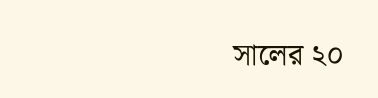সালের ২০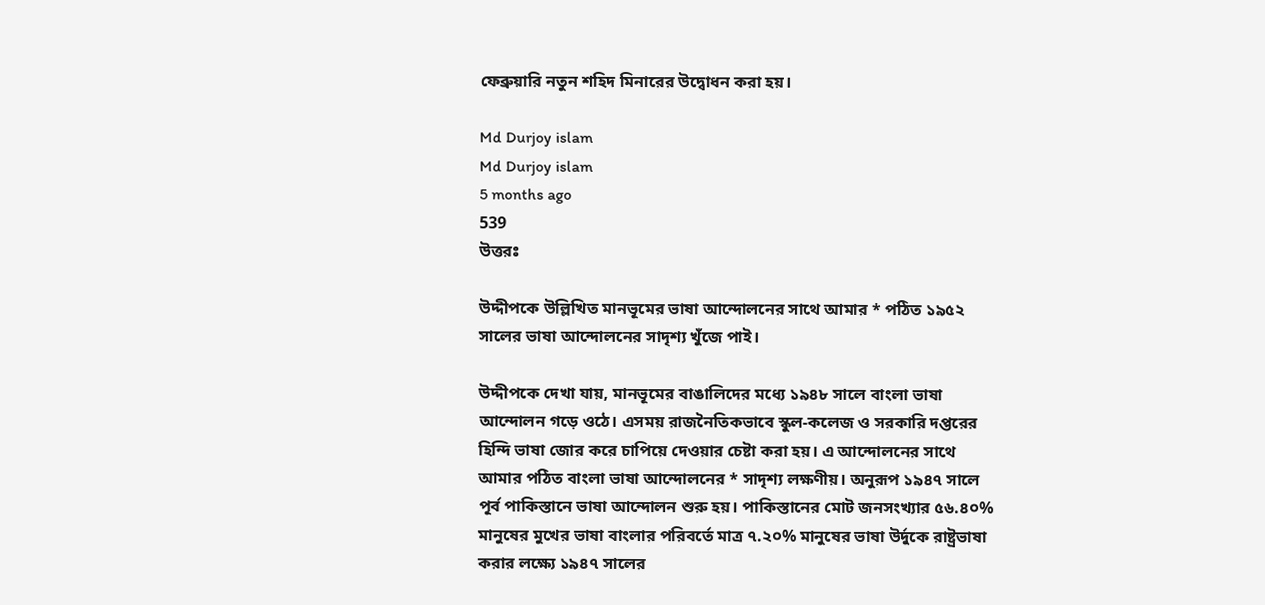ফেব্রুয়ারি নতুন শহিদ মিনারের উদ্বোধন করা হয়।

Md Durjoy islam
Md Durjoy islam
5 months ago
539
উত্তরঃ

উদ্দীপকে উল্লিখিত মানভূমের ভাষা আন্দোলনের সাথে আমার * পঠিত ১৯৫২ সালের ভাষা আন্দোলনের সাদৃশ্য খুঁজে পাই।

উদ্দীপকে দেখা যায়, মানভূমের বাঙালিদের মধ্যে ১৯৪৮ সালে বাংলা ভাষা আন্দোলন গড়ে ওঠে। এসময় রাজনৈতিকভাবে স্কুল-কলেজ ও সরকারি দপ্তরের হিন্দি ভাষা জোর করে চাপিয়ে দেওয়ার চেষ্টা করা হয়। এ আন্দোলনের সাথে আমার পঠিত বাংলা ভাষা আন্দোলনের * সাদৃশ্য লক্ষণীয়। অনুরূপ ১৯৪৭ সালে পূর্ব পাকিস্তানে ভাষা আন্দোলন শুরু হয়। পাকিস্তানের মোট জনসংখ্যার ৫৬.৪০% মানুষের মুখের ভাষা বাংলার পরিবর্তে মাত্র ৭.২০% মানুষের ভাষা উর্দুকে রাষ্ট্রভাষা করার লক্ষ্যে ১৯৪৭ সালের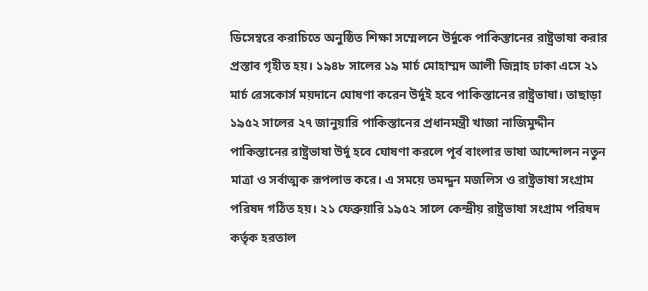ডিসেম্বরে করাচিতে অনুষ্ঠিত শিক্ষা সম্মেলনে উর্দুকে পাকিস্তানের রাষ্ট্রভাষা করার প্রস্তাব গৃহীত হয়। ১৯৪৮ সালের ১৯ মার্চ মোহাম্মদ আলী জিন্নাহ ঢাকা এসে ২১ মার্চ রেসকোর্স ময়দানে ঘোষণা করেন উর্দুই হবে পাকিস্তানের রাষ্ট্রভাষা। তাছাড়া ১৯৫২ সালের ২৭ জানুয়ারি পাকিস্তানের প্রধানমন্ত্রী খাজা নাজিমুদ্দীন পাকিস্তানের রাষ্ট্রভাষা উর্দু হবে ঘোষণা করলে পূর্ব বাংলার ভাষা আন্দোলন নতুন মাত্রা ও সর্বাত্মক রূপলাভ করে। এ সময়ে তমদ্দুন মজলিস ও রাষ্ট্রভাষা সংগ্রাম পরিষদ গঠিত হয়। ২১ ফেব্রুয়ারি ১৯৫২ সালে কেন্দ্রীয় রাষ্ট্রভাষা সংগ্রাম পরিষদ কর্তৃক হরতাল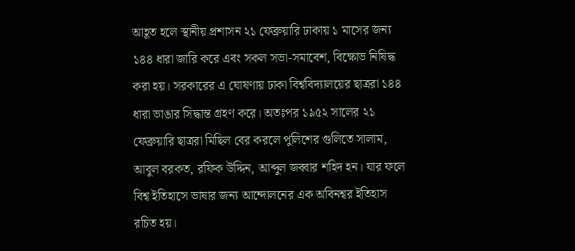আহূত হলে স্থানীয় প্রশাসন ২১ ফেব্রুয়ারি ঢাকায় ১ মাসের জন্য ১৪৪ ধারা জারি করে এবং সকল সভা-সমাবেশ, বিক্ষোভ নিষিদ্ধ করা হয়। সরকারের এ ঘোষণায় ঢাকা বিশ্ববিদ্যালয়ের ছাত্ররা ১৪৪ ধারা ভাঙার সিদ্ধান্ত গ্রহণ করে। অতঃপর ১৯৫২ সালের ২১ ফেব্রুয়ারি ছাত্ররা মিছিল বের করলে পুলিশের গুলিতে সালাম, আবুল বরকত, রফিক উদ্দিন, আব্দুল জব্বার শহিদ হন। যার ফলে বিশ্ব ইতিহাসে ভাষার জন্য আন্দোলনের এক অবিনশ্বর ইতিহাস রচিত হয়।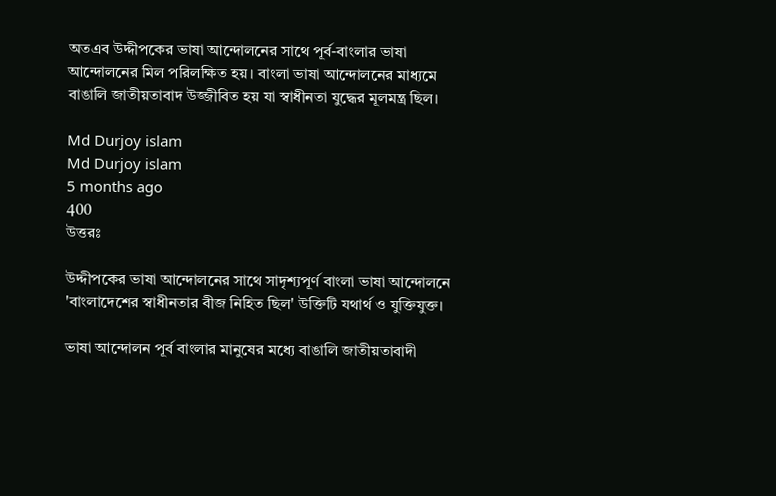অতএব উদ্দীপকের ভাষা আন্দোলনের সাথে পূর্ব-বাংলার ভাষা আন্দোলনের মিল পরিলক্ষিত হয়। বাংলা ভাষা আন্দোলনের মাধ্যমে বাঙালি জাতীয়তাবাদ উজ্জীবিত হয় যা স্বাধীনতা যুদ্ধের মূলমন্ত্র ছিল।

Md Durjoy islam
Md Durjoy islam
5 months ago
400
উত্তরঃ

উদ্দীপকের ভাষা আন্দোলনের সাথে সাদৃশ্যপূর্ণ বাংলা ভাষা আন্দোলনে 'বাংলাদেশের স্বাধীনতার বীজ নিহিত ছিল' উক্তিটি যথার্থ ও যুক্তিযুক্ত।

ভাষা আন্দোলন পূর্ব বাংলার মানুষের মধ্যে বাঙালি জাতীয়তাবাদী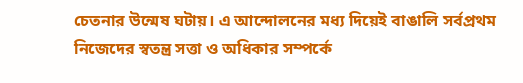চেতনার উন্মেষ ঘটায়। এ আন্দোলনের মধ্য দিয়েই বাঙালি সর্বপ্রথম নিজেদের স্বতন্ত্র সত্তা ও অধিকার সম্পর্কে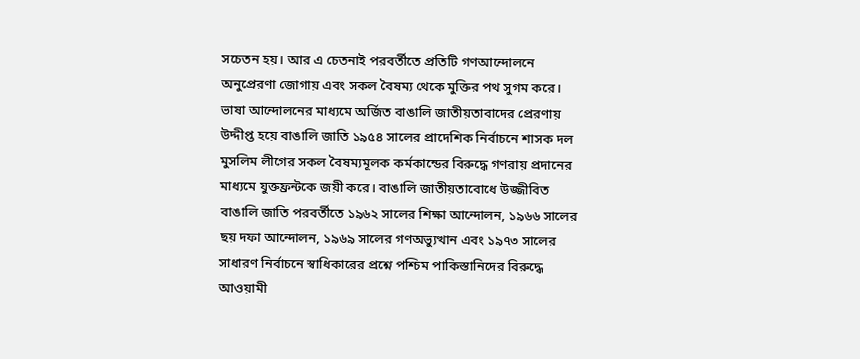সচেতন হয়। আর এ চেতনাই পরবর্তীতে প্রতিটি গণআন্দোলনে অনুপ্রেরণা জোগায় এবং সকল বৈষম্য থেকে মুক্তির পথ সুগম করে। ভাষা আন্দোলনের মাধ্যমে অর্জিত বাঙালি জাতীয়তাবাদের প্রেরণায় উদ্দীপ্ত হয়ে বাঙালি জাতি ১৯৫৪ সালের প্রাদেশিক নির্বাচনে শাসক দল মুসলিম লীগের সকল বৈষম্যমূলক কর্মকান্ডের বিরুদ্ধে গণরায় প্রদানের মাধ্যমে যুক্তফ্রন্টকে জয়ী করে। বাঙালি জাতীয়তাবোধে উজ্জীবিত বাঙালি জাতি পরবর্তীতে ১৯৬২ সালের শিক্ষা আন্দোলন, ১৯৬৬ সালের ছয় দফা আন্দোলন, ১৯৬৯ সালের গণঅভ্যুত্থান এবং ১৯৭৩ সালের সাধারণ নির্বাচনে স্বাধিকারের প্রশ্নে পশ্চিম পাকিস্তানিদের বিরুদ্ধে আওয়ামী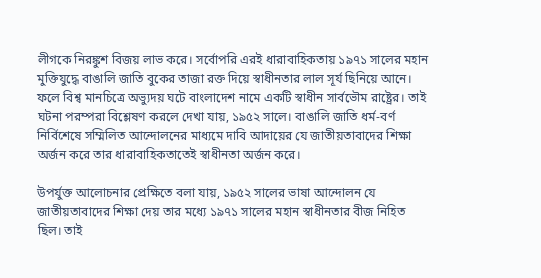লীগকে নিরঙ্কুশ বিজয় লাভ করে। সর্বোপরি এরই ধারাবাহিকতায় ১৯৭১ সালের মহান মুক্তিযুদ্ধে বাঙালি জাতি বুকের তাজা রক্ত দিয়ে স্বাধীনতার লাল সূর্য ছিনিয়ে আনে। ফলে বিশ্ব মানচিত্রে অভ্যুদয় ঘটে বাংলাদেশ নামে একটি স্বাধীন সার্বভৌম রাষ্ট্রের। তাই ঘটনা পরম্পরা বিশ্লেষণ করলে দেখা যায়, ১৯৫২ সালে। বাঙালি জাতি ধর্ম-বর্ণ নির্বিশেষে সম্মিলিত আন্দোলনের মাধ্যমে দাবি আদায়ের যে জাতীয়তাবাদের শিক্ষা অর্জন করে তার ধারাবাহিকতাতেই স্বাধীনতা অর্জন করে।

উপর্যুক্ত আলোচনার প্রেক্ষিতে বলা যায়, ১৯৫২ সালের ভাষা আন্দোলন যে জাতীয়তাবাদের শিক্ষা দেয় তার মধ্যে ১৯৭১ সালের মহান স্বাধীনতার বীজ নিহিত ছিল। তাই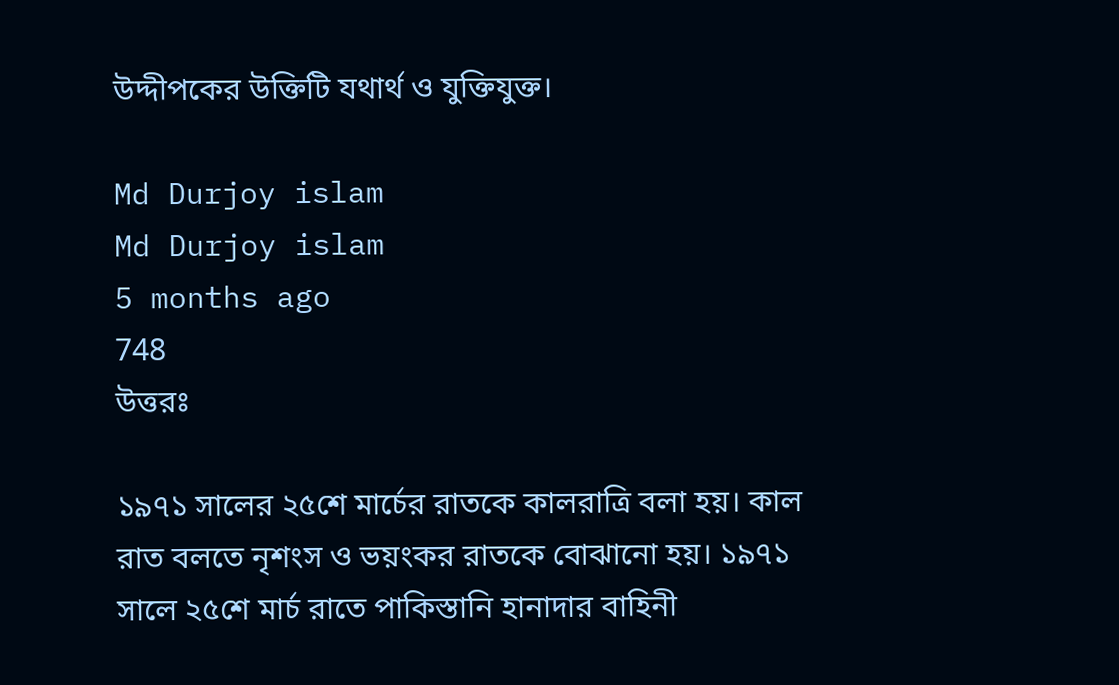উদ্দীপকের উক্তিটি যথার্থ ও যুক্তিযুক্ত।

Md Durjoy islam
Md Durjoy islam
5 months ago
748
উত্তরঃ

১৯৭১ সালের ২৫শে মার্চের রাতকে কালরাত্রি বলা হয়। কাল রাত বলতে নৃশংস ও ভয়ংকর রাতকে বোঝানো হয়। ১৯৭১ সালে ২৫শে মার্চ রাতে পাকিস্তানি হানাদার বাহিনী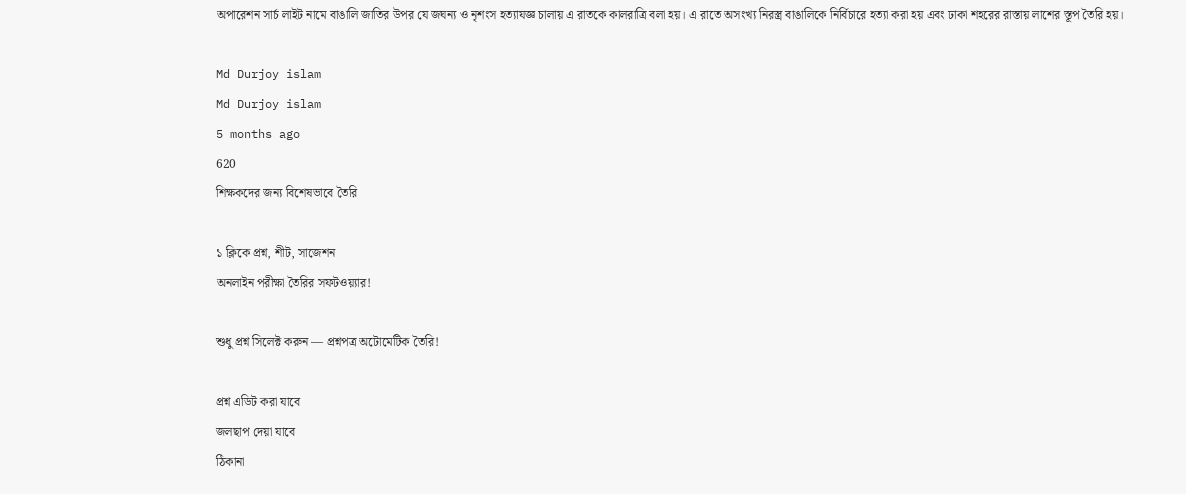অপারেশন সার্চ লাইট নামে বাঙালি জাতির উপর যে জঘন্য ও নৃশংস হত্যাযজ্ঞ চালায় এ রাতকে কালরাত্রি বলা হয়। এ রাতে অসংখ্য নিরস্ত্র বাঙালিকে নির্বিচারে হত্যা করা হয় এবং ঢাকা শহরের রাস্তায় লাশের স্তূপ তৈরি হয়।

Md Durjoy islam
Md Durjoy islam
5 months ago
620
শিক্ষকদের জন্য বিশেষভাবে তৈরি

১ ক্লিকে প্রশ্ন, শীট, সাজেশন
অনলাইন পরীক্ষা তৈরির সফটওয়্যার!

শুধু প্রশ্ন সিলেক্ট করুন — প্রশ্নপত্র অটোমেটিক তৈরি!

প্রশ্ন এডিট করা যাবে
জলছাপ দেয়া যাবে
ঠিকানা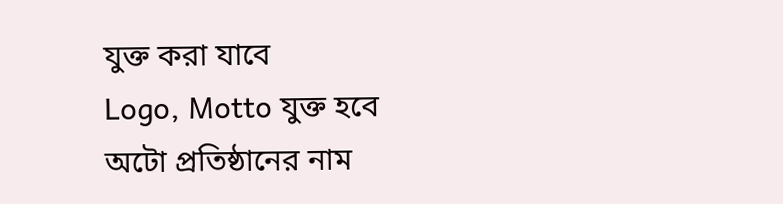যুক্ত করা যাবে
Logo, Motto যুক্ত হবে
অটো প্রতিষ্ঠানের নাম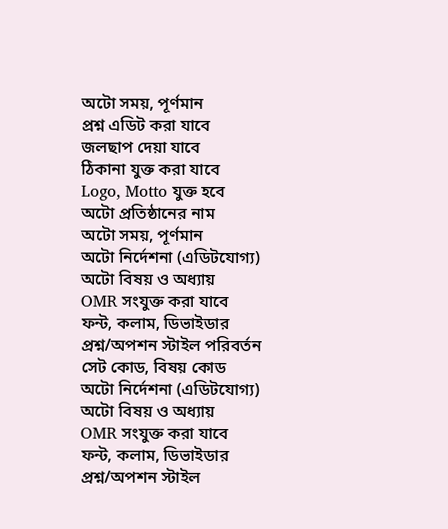অটো সময়, পূর্ণমান
প্রশ্ন এডিট করা যাবে
জলছাপ দেয়া যাবে
ঠিকানা যুক্ত করা যাবে
Logo, Motto যুক্ত হবে
অটো প্রতিষ্ঠানের নাম
অটো সময়, পূর্ণমান
অটো নির্দেশনা (এডিটযোগ্য)
অটো বিষয় ও অধ্যায়
OMR সংযুক্ত করা যাবে
ফন্ট, কলাম, ডিভাইডার
প্রশ্ন/অপশন স্টাইল পরিবর্তন
সেট কোড, বিষয় কোড
অটো নির্দেশনা (এডিটযোগ্য)
অটো বিষয় ও অধ্যায়
OMR সংযুক্ত করা যাবে
ফন্ট, কলাম, ডিভাইডার
প্রশ্ন/অপশন স্টাইল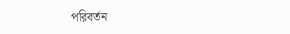পরিবর্তন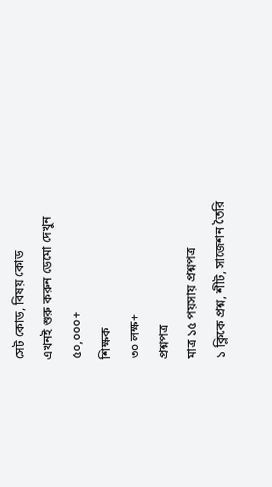সেট কোড, বিষয় কোড
এখনই শুরু করুন ডেমো দেখুন
৫০,০০০+
শিক্ষক
৩০ লক্ষ+
প্রশ্নপত্র
মাত্র ১৫ পয়সায় প্রশ্নপত্র
১ ক্লিকে প্রশ্ন, শীট, সাজেশন তৈরি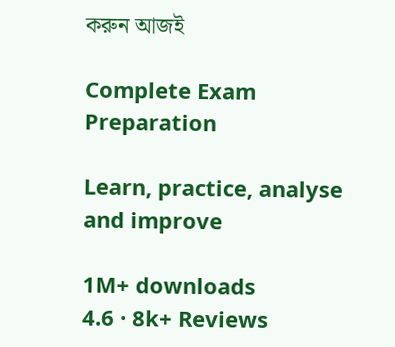করুন আজই

Complete Exam
Preparation

Learn, practice, analyse and improve

1M+ downloads
4.6 · 8k+ Reviews